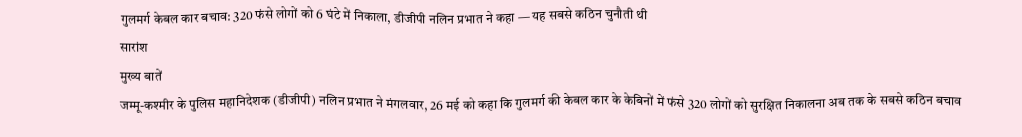गुलमर्ग केबल कार बचाव: 320 फंसे लोगों को 6 घंटे में निकाला, डीजीपी नलिन प्रभात ने कहा — यह सबसे कठिन चुनौती थी
सारांश
मुख्य बातें
जम्मू-कश्मीर के पुलिस महानिदेशक (डीजीपी) नलिन प्रभात ने मंगलवार, 26 मई को कहा कि गुलमर्ग की केबल कार के केबिनों में फंसे 320 लोगों को सुरक्षित निकालना अब तक के सबसे कठिन बचाव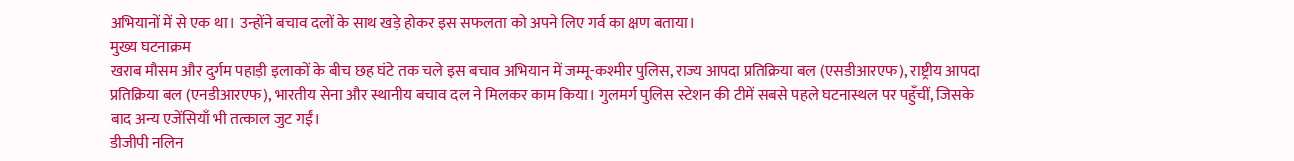अभियानों में से एक था। उन्होंने बचाव दलों के साथ खड़े होकर इस सफलता को अपने लिए गर्व का क्षण बताया।
मुख्य घटनाक्रम
खराब मौसम और दुर्गम पहाड़ी इलाकों के बीच छह घंटे तक चले इस बचाव अभियान में जम्मू-कश्मीर पुलिस, राज्य आपदा प्रतिक्रिया बल (एसडीआरएफ), राष्ट्रीय आपदा प्रतिक्रिया बल (एनडीआरएफ), भारतीय सेना और स्थानीय बचाव दल ने मिलकर काम किया। गुलमर्ग पुलिस स्टेशन की टीमें सबसे पहले घटनास्थल पर पहुँचीं, जिसके बाद अन्य एजेंसियाँ भी तत्काल जुट गईं।
डीजीपी नलिन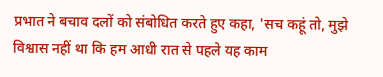प्रभात ने बचाव दलों को संबोधित करते हुए कहा, 'सच कहूं तो, मुझे विश्वास नहीं था कि हम आधी रात से पहले यह काम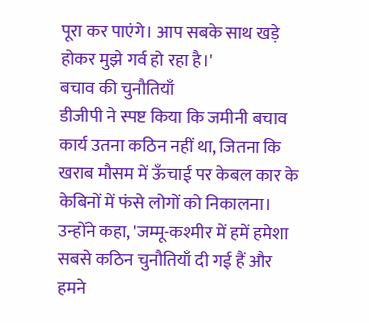पूरा कर पाएंगे। आप सबके साथ खड़े होकर मुझे गर्व हो रहा है।'
बचाव की चुनौतियाँ
डीजीपी ने स्पष्ट किया कि जमीनी बचाव कार्य उतना कठिन नहीं था, जितना कि खराब मौसम में ऊँचाई पर केबल कार के केबिनों में फंसे लोगों को निकालना। उन्होंने कहा, 'जम्मू-कश्मीर में हमें हमेशा सबसे कठिन चुनौतियाँ दी गई हैं और हमने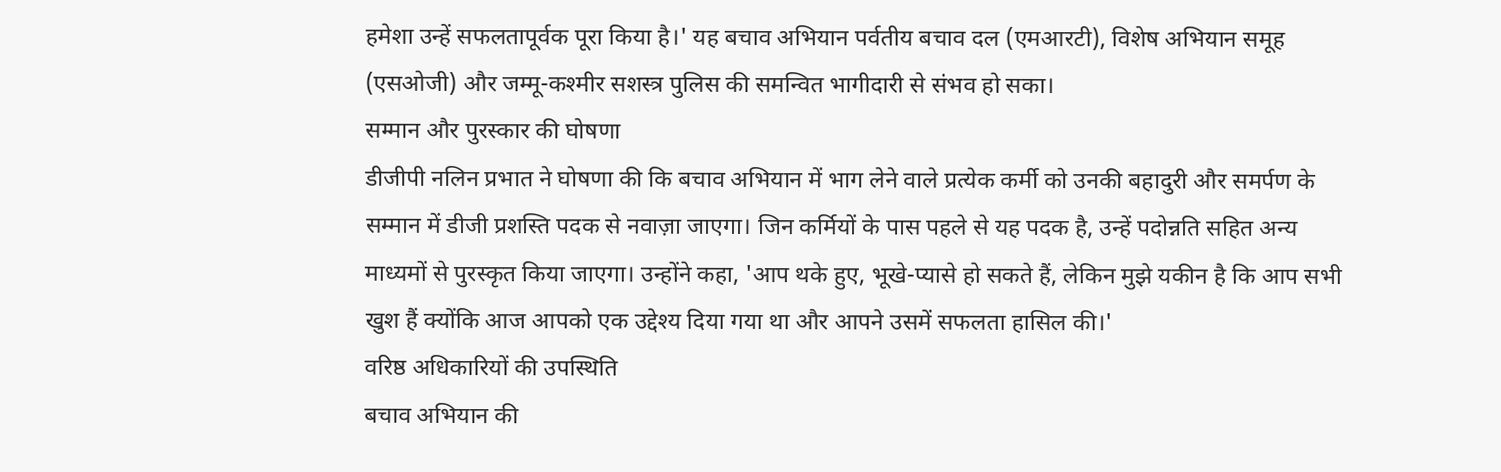हमेशा उन्हें सफलतापूर्वक पूरा किया है।' यह बचाव अभियान पर्वतीय बचाव दल (एमआरटी), विशेष अभियान समूह (एसओजी) और जम्मू-कश्मीर सशस्त्र पुलिस की समन्वित भागीदारी से संभव हो सका।
सम्मान और पुरस्कार की घोषणा
डीजीपी नलिन प्रभात ने घोषणा की कि बचाव अभियान में भाग लेने वाले प्रत्येक कर्मी को उनकी बहादुरी और समर्पण के सम्मान में डीजी प्रशस्ति पदक से नवाज़ा जाएगा। जिन कर्मियों के पास पहले से यह पदक है, उन्हें पदोन्नति सहित अन्य माध्यमों से पुरस्कृत किया जाएगा। उन्होंने कहा, 'आप थके हुए, भूखे-प्यासे हो सकते हैं, लेकिन मुझे यकीन है कि आप सभी खुश हैं क्योंकि आज आपको एक उद्देश्य दिया गया था और आपने उसमें सफलता हासिल की।'
वरिष्ठ अधिकारियों की उपस्थिति
बचाव अभियान की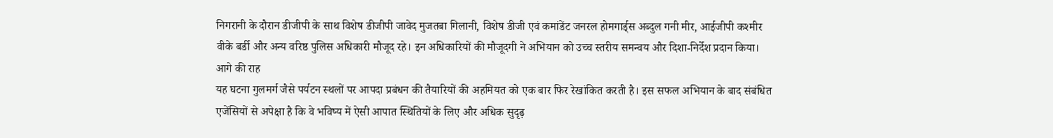निगरानी के दौरान डीजीपी के साथ विशेष डीजीपी जावेद मुजतबा गिलानी, विशेष डीजी एवं कमांडेंट जनरल होमगार्ड्स अब्दुल गनी मीर, आईजीपी कश्मीर वीके बर्डी और अन्य वरिष्ठ पुलिस अधिकारी मौजूद रहे। इन अधिकारियों की मौजूदगी ने अभियान को उच्च स्तरीय समन्वय और दिशा-निर्देश प्रदान किया।
आगे की राह
यह घटना गुलमर्ग जैसे पर्यटन स्थलों पर आपदा प्रबंधन की तैयारियों की अहमियत को एक बार फिर रेखांकित करती है। इस सफल अभियान के बाद संबंधित एजेंसियों से अपेक्षा है कि वे भविष्य में ऐसी आपात स्थितियों के लिए और अधिक सुदृढ़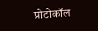प्रोटोकॉल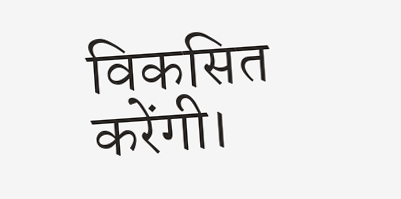विकसित करेंगी।